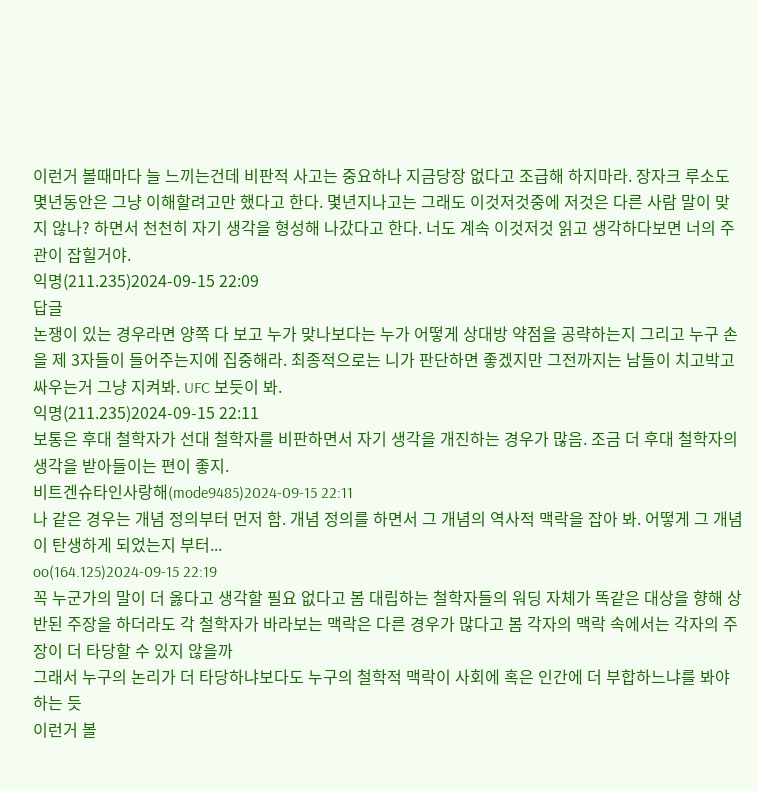이런거 볼때마다 늘 느끼는건데 비판적 사고는 중요하나 지금당장 없다고 조급해 하지마라. 장자크 루소도 몇년동안은 그냥 이해할려고만 했다고 한다. 몇년지나고는 그래도 이것저것중에 저것은 다른 사람 말이 맞지 않나? 하면서 천천히 자기 생각을 형성해 나갔다고 한다. 너도 계속 이것저것 읽고 생각하다보면 너의 주관이 잡힐거야.
익명(211.235)2024-09-15 22:09
답글
논쟁이 있는 경우라면 양쪽 다 보고 누가 맞나보다는 누가 어떻게 상대방 약점을 공략하는지 그리고 누구 손을 제 3자들이 들어주는지에 집중해라. 최종적으로는 니가 판단하면 좋겠지만 그전까지는 남들이 치고박고 싸우는거 그냥 지켜봐. UFC 보듯이 봐.
익명(211.235)2024-09-15 22:11
보통은 후대 철학자가 선대 철학자를 비판하면서 자기 생각을 개진하는 경우가 많음. 조금 더 후대 철학자의 생각을 받아들이는 편이 좋지.
비트겐슈타인사랑해(mode9485)2024-09-15 22:11
나 같은 경우는 개념 정의부터 먼저 함. 개념 정의를 하면서 그 개념의 역사적 맥락을 잡아 봐. 어떻게 그 개념이 탄생하게 되었는지 부터...
oo(164.125)2024-09-15 22:19
꼭 누군가의 말이 더 옳다고 생각할 필요 없다고 봄 대립하는 철학자들의 워딩 자체가 똑같은 대상을 향해 상반된 주장을 하더라도 각 철학자가 바라보는 맥락은 다른 경우가 많다고 봄 각자의 맥락 속에서는 각자의 주장이 더 타당할 수 있지 않을까
그래서 누구의 논리가 더 타당하냐보다도 누구의 철학적 맥락이 사회에 혹은 인간에 더 부합하느냐를 봐야 하는 듯
이런거 볼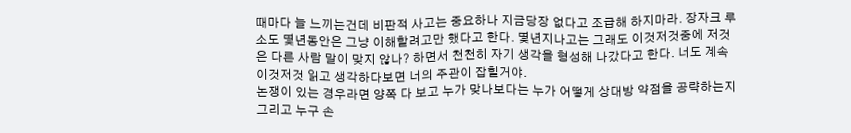때마다 늘 느끼는건데 비판적 사고는 중요하나 지금당장 없다고 조급해 하지마라. 장자크 루소도 몇년동안은 그냥 이해할려고만 했다고 한다. 몇년지나고는 그래도 이것저것중에 저것은 다른 사람 말이 맞지 않나? 하면서 천천히 자기 생각을 형성해 나갔다고 한다. 너도 계속 이것저것 읽고 생각하다보면 너의 주관이 잡힐거야.
논쟁이 있는 경우라면 양쪽 다 보고 누가 맞나보다는 누가 어떻게 상대방 약점을 공략하는지 그리고 누구 손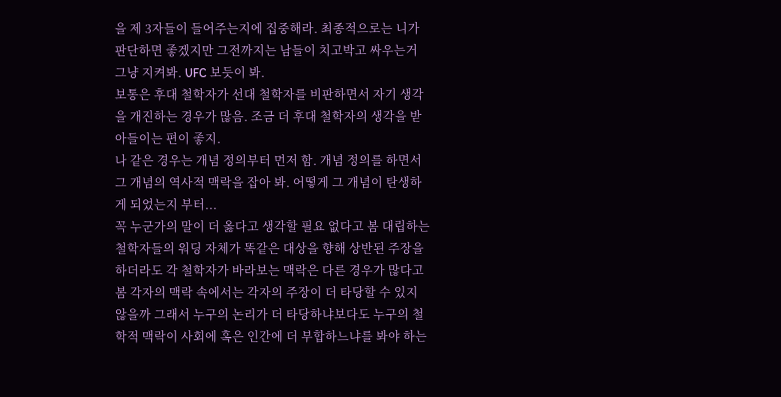을 제 3자들이 들어주는지에 집중해라. 최종적으로는 니가 판단하면 좋겠지만 그전까지는 남들이 치고박고 싸우는거 그냥 지켜봐. UFC 보듯이 봐.
보통은 후대 철학자가 선대 철학자를 비판하면서 자기 생각을 개진하는 경우가 많음. 조금 더 후대 철학자의 생각을 받아들이는 편이 좋지.
나 같은 경우는 개념 정의부터 먼저 함. 개념 정의를 하면서 그 개념의 역사적 맥락을 잡아 봐. 어떻게 그 개념이 탄생하게 되었는지 부터...
꼭 누군가의 말이 더 옳다고 생각할 필요 없다고 봄 대립하는 철학자들의 워딩 자체가 똑같은 대상을 향해 상반된 주장을 하더라도 각 철학자가 바라보는 맥락은 다른 경우가 많다고 봄 각자의 맥락 속에서는 각자의 주장이 더 타당할 수 있지 않을까 그래서 누구의 논리가 더 타당하냐보다도 누구의 철학적 맥락이 사회에 혹은 인간에 더 부합하느냐를 봐야 하는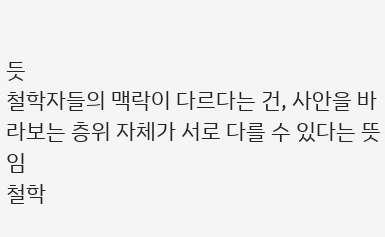듯
철학자들의 맥락이 다르다는 건, 사안을 바라보는 층위 자체가 서로 다를 수 있다는 뜻임
철학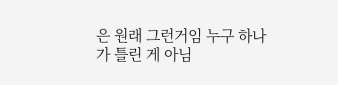은 원래 그런거임 누구 하나가 틀린 게 아님